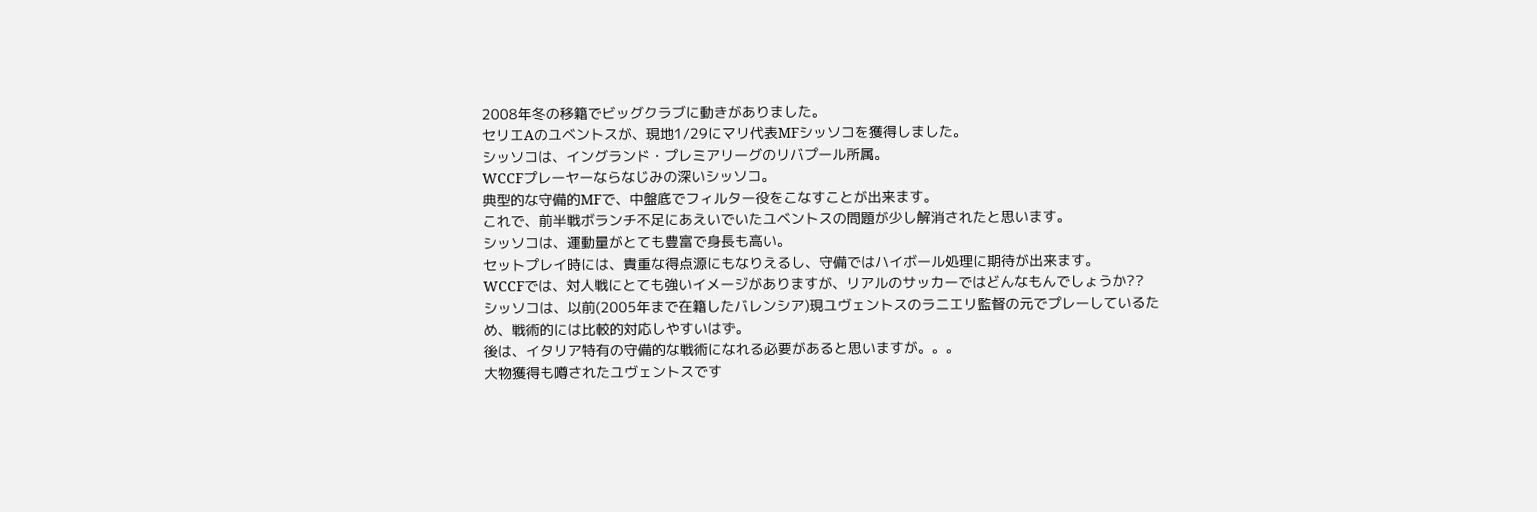2008年冬の移籍でビッグクラブに動きがありました。
セリエAのユベントスが、現地1/29にマリ代表MFシッソコを獲得しました。
シッソコは、イングランド・プレミアリーグのリバプール所属。
WCCFプレーヤーならなじみの深いシッソコ。
典型的な守備的MFで、中盤底でフィルター役をこなすことが出来ます。
これで、前半戦ボランチ不足にあえいでいたユベントスの問題が少し解消されたと思います。
シッソコは、運動量がとても豊富で身長も高い。
セットプレイ時には、貴重な得点源にもなりえるし、守備ではハイボール処理に期待が出来ます。
WCCFでは、対人戦にとても強いイメージがありますが、リアルのサッカーではどんなもんでしょうか??
シッソコは、以前(2005年まで在籍したバレンシア)現ユヴェントスのラニエリ監督の元でプレーしているため、戦術的には比較的対応しやすいはず。
後は、イタリア特有の守備的な戦術になれる必要があると思いますが。。。
大物獲得も噂されたユヴェントスです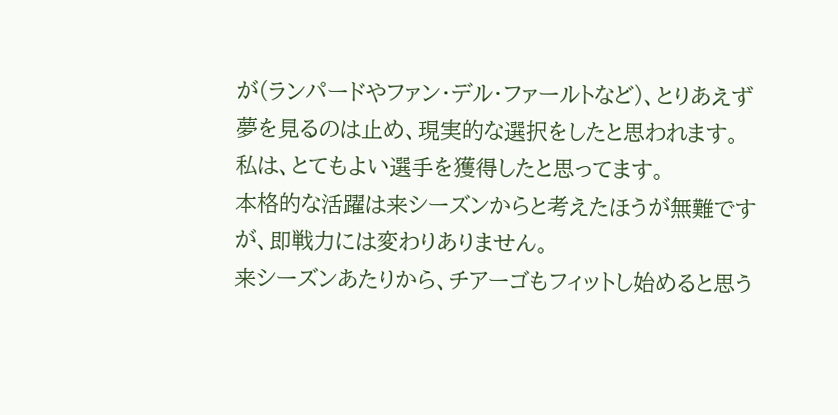が(ランパードやファン・デル・ファールトなど)、とりあえず夢を見るのは止め、現実的な選択をしたと思われます。
私は、とてもよい選手を獲得したと思ってます。
本格的な活躍は来シーズンからと考えたほうが無難ですが、即戦力には変わりありません。
来シーズンあたりから、チアーゴもフィットし始めると思う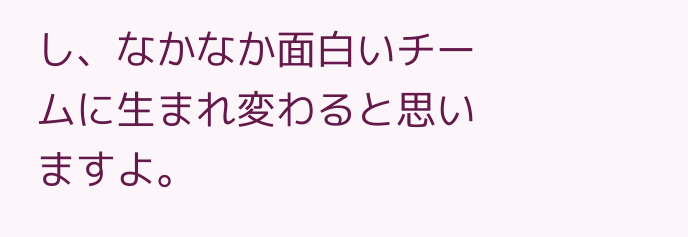し、なかなか面白いチームに生まれ変わると思いますよ。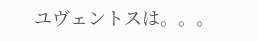ユヴェントスは。。。